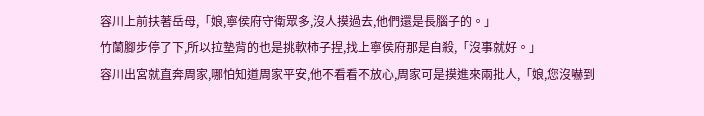容川上前扶著岳母,「娘,寧侯府守衛眾多,沒人摸過去,他們還是長腦子的。」
竹蘭腳步停了下,所以拉墊背的也是挑軟柿子捏,找上寧侯府那是自殺,「沒事就好。」
容川出宮就直奔周家,哪怕知道周家平安,他不看看不放心,周家可是摸進來兩批人,「娘,您沒嚇到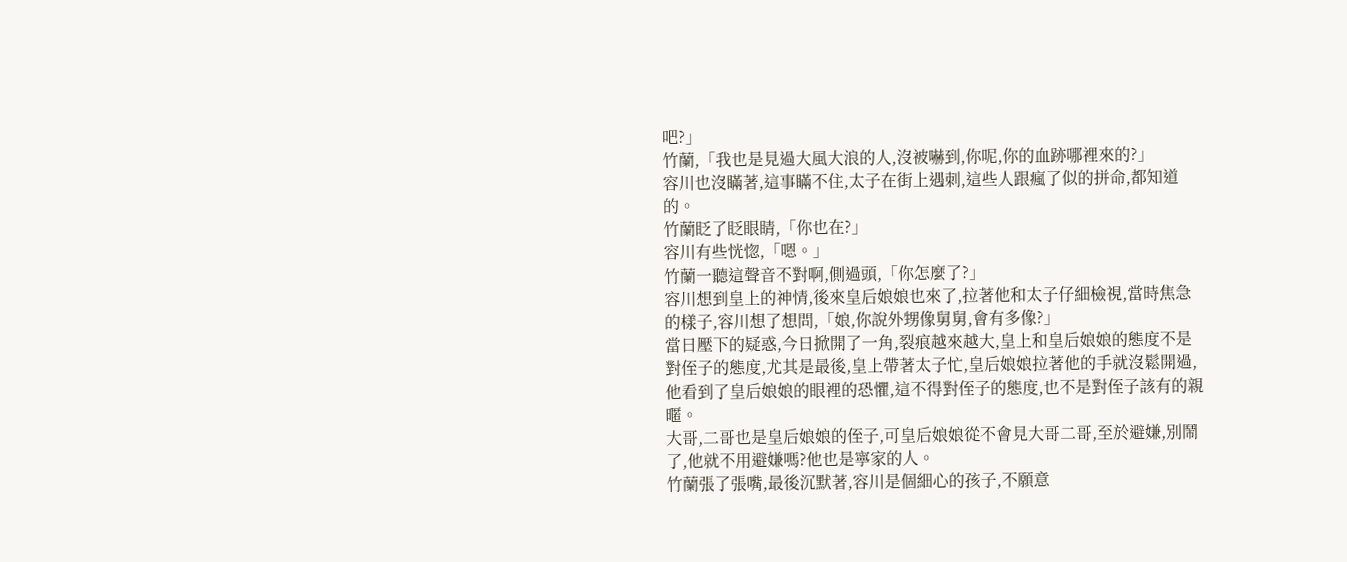吧?」
竹蘭,「我也是見過大風大浪的人,沒被嚇到,你呢,你的血跡哪裡來的?」
容川也沒瞞著,這事瞞不住,太子在街上遇刺,這些人跟瘋了似的拼命,都知道的。
竹蘭眨了眨眼睛,「你也在?」
容川有些恍惚,「嗯。」
竹蘭一聽這聲音不對啊,側過頭,「你怎麼了?」
容川想到皇上的神情,後來皇后娘娘也來了,拉著他和太子仔細檢視,當時焦急的樣子,容川想了想問,「娘,你說外甥像舅舅,會有多像?」
當日壓下的疑惑,今日掀開了一角,裂痕越來越大,皇上和皇后娘娘的態度不是對侄子的態度,尤其是最後,皇上帶著太子忙,皇后娘娘拉著他的手就沒鬆開過,他看到了皇后娘娘的眼裡的恐懼,這不得對侄子的態度,也不是對侄子該有的親暱。
大哥,二哥也是皇后娘娘的侄子,可皇后娘娘從不會見大哥二哥,至於避嫌,別鬧了,他就不用避嫌嗎?他也是寧家的人。
竹蘭張了張嘴,最後沉默著,容川是個細心的孩子,不願意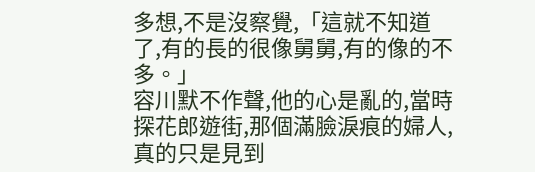多想,不是沒察覺,「這就不知道了,有的長的很像舅舅,有的像的不多。」
容川默不作聲,他的心是亂的,當時探花郎遊街,那個滿臉淚痕的婦人,真的只是見到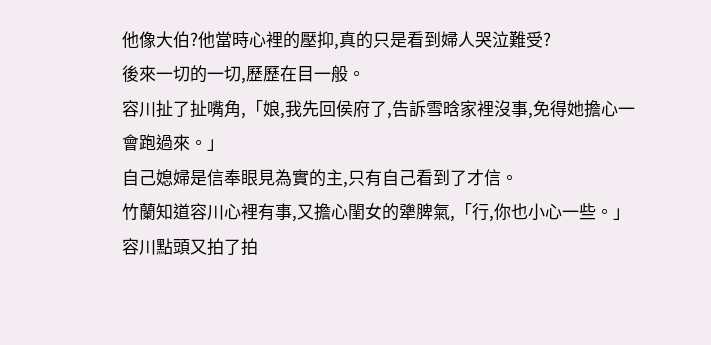他像大伯?他當時心裡的壓抑,真的只是看到婦人哭泣難受?
後來一切的一切,歷歷在目一般。
容川扯了扯嘴角,「娘,我先回侯府了,告訴雪晗家裡沒事,免得她擔心一會跑過來。」
自己媳婦是信奉眼見為實的主,只有自己看到了才信。
竹蘭知道容川心裡有事,又擔心閨女的犟脾氣,「行,你也小心一些。」
容川點頭又拍了拍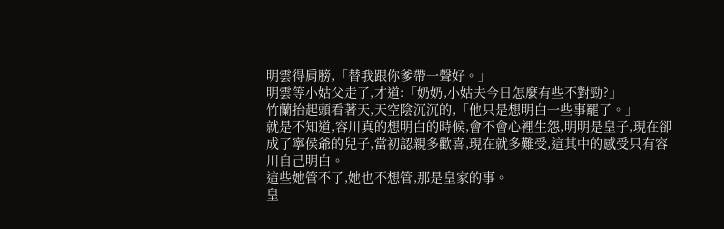明雲得肩膀,「替我跟你爹帶一聲好。」
明雲等小姑父走了,才道:「奶奶,小姑夫今日怎麼有些不對勁?」
竹蘭抬起頭看著天,天空陰沉沉的,「他只是想明白一些事罷了。」
就是不知道,容川真的想明白的時候,會不會心裡生怨,明明是皇子,現在卻成了寧侯爺的兒子,當初認親多歡喜,現在就多難受,這其中的感受只有容川自己明白。
這些她管不了,她也不想管,那是皇家的事。
皇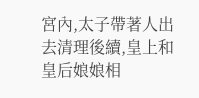宮內,太子帶著人出去清理後續,皇上和皇后娘娘相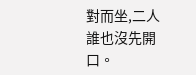對而坐,二人誰也沒先開口。